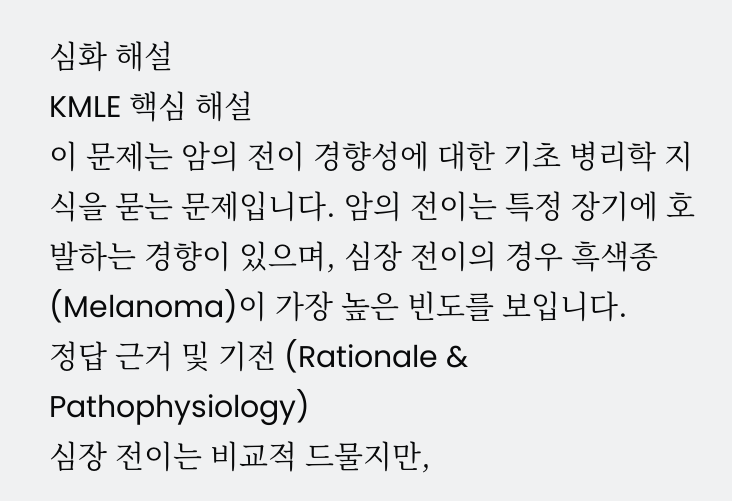심화 해설
KMLE 핵심 해설
이 문제는 암의 전이 경향성에 대한 기초 병리학 지식을 묻는 문제입니다. 암의 전이는 특정 장기에 호발하는 경향이 있으며, 심장 전이의 경우 흑색종(Melanoma)이 가장 높은 빈도를 보입니다.
정답 근거 및 기전 (Rationale & Pathophysiology)
심장 전이는 비교적 드물지만,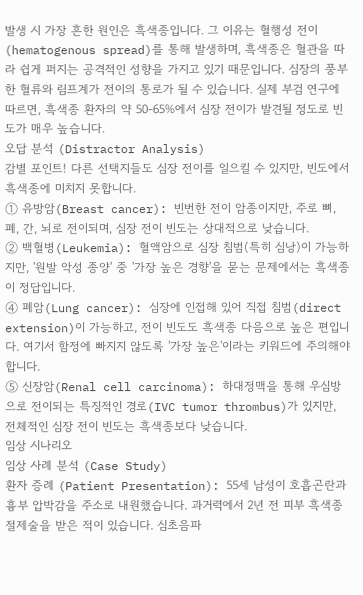발생 시 가장 흔한 원인은 흑색종입니다. 그 이유는 혈행성 전이(hematogenous spread)를 통해 발생하며, 흑색종은 혈관을 따라 쉽게 퍼지는 공격적인 성향을 가지고 있기 때문입니다. 심장의 풍부한 혈류와 림프계가 전이의 통로가 될 수 있습니다. 실제 부검 연구에 따르면, 흑색종 환자의 약 50-65%에서 심장 전이가 발견될 정도로 빈도가 매우 높습니다.
오답 분석 (Distractor Analysis)
감별 포인트! 다른 선택지들도 심장 전이를 일으킬 수 있지만, 빈도에서 흑색종에 미치지 못합니다.
① 유방암(Breast cancer): 빈번한 전이 암종이지만, 주로 뼈, 폐, 간, 뇌로 전이되며, 심장 전이 빈도는 상대적으로 낮습니다.
② 백혈병(Leukemia): 혈액암으로 심장 침범(특히 심낭)이 가능하지만, '원발 악성 종양' 중 '가장 높은 경향'을 묻는 문제에서는 흑색종이 정답입니다.
④ 폐암(Lung cancer): 심장에 인접해 있어 직접 침범(direct extension)이 가능하고, 전이 빈도도 흑색종 다음으로 높은 편입니다. 여기서 함정에 빠지지 않도록 '가장 높은'이라는 키워드에 주의해야 합니다.
⑤ 신장암(Renal cell carcinoma): 하대정맥을 통해 우심방으로 전이되는 특징적인 경로(IVC tumor thrombus)가 있지만, 전체적인 심장 전이 빈도는 흑색종보다 낮습니다.
임상 시나리오
임상 사례 분석 (Case Study)
환자 증례 (Patient Presentation): 55세 남성이 호흡곤란과 흉부 압박감을 주소로 내원했습니다. 과거력에서 2년 전 피부 흑색종 절제술을 받은 적이 있습니다. 심초음파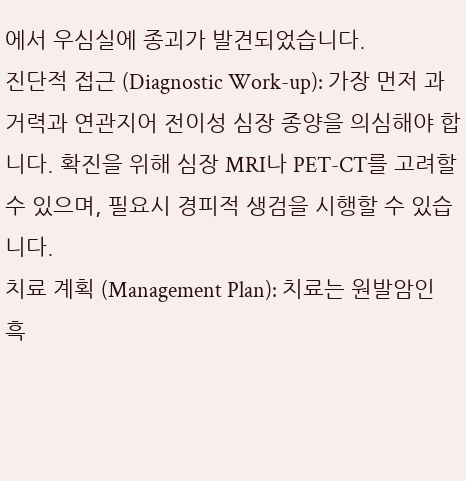에서 우심실에 종괴가 발견되었습니다.
진단적 접근 (Diagnostic Work-up): 가장 먼저 과거력과 연관지어 전이성 심장 종양을 의심해야 합니다. 확진을 위해 심장 MRI나 PET-CT를 고려할 수 있으며, 필요시 경피적 생검을 시행할 수 있습니다.
치료 계획 (Management Plan): 치료는 원발암인 흑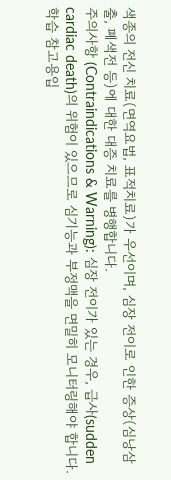색종의 전신 치료(면역요법, 표적치료)가 우선이며, 심장 전이로 인한 증상(심낭삼출, 폐색전 등)에 대한 대증 치료를 병행합니다.
주의사항 (Contraindications & Warning): 심장 전이가 있는 경우, 급사(sudden cardiac death)의 위험이 있으므로 심기능과 부정맥을 면밀히 모니터링해야 합니다.
학습 참고용입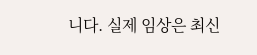니다. 실제 임상은 최신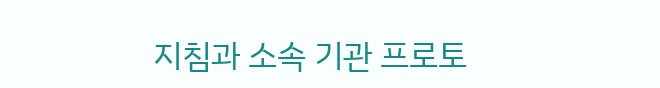지침과 소속 기관 프로토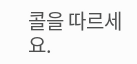콜을 따르세요.